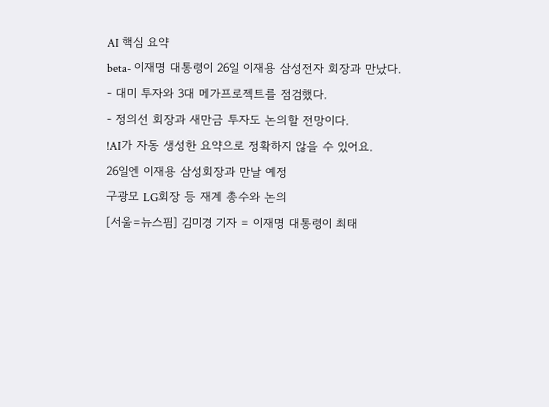AI 핵심 요약
beta- 이재명 대통령이 26일 이재용 삼성전자 회장과 만났다.
- 대미 투자와 3대 메가프로젝트를 점검했다.
- 정의선 회장과 새만금 투자도 논의할 전망이다.
!AI가 자동 생성한 요약으로 정확하지 않을 수 있어요.
26일엔 이재용 삼성회장과 만날 예정
구광모 LG회장 등 재계 총수와 논의
[서울=뉴스핌] 김미경 기자 = 이재명 대통령이 최태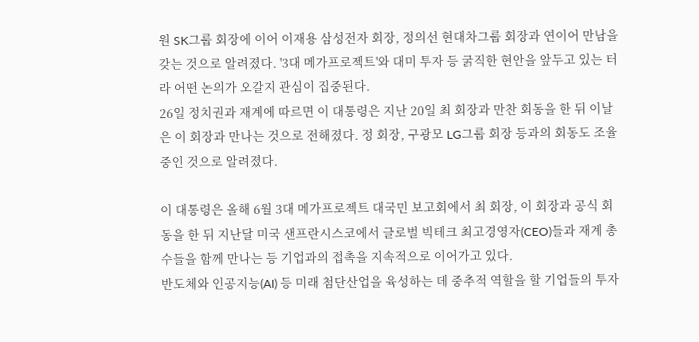원 SK그룹 회장에 이어 이재용 삼성전자 회장, 정의선 현대차그룹 회장과 연이어 만남을 갖는 것으로 알려졌다. '3대 메가프로젝트'와 대미 투자 등 굵직한 현안을 앞두고 있는 터라 어떤 논의가 오갈지 관심이 집중된다.
26일 정치권과 재계에 따르면 이 대통령은 지난 20일 최 회장과 만찬 회동을 한 뒤 이날은 이 회장과 만나는 것으로 전해졌다. 정 회장, 구광모 LG그룹 회장 등과의 회동도 조율 중인 것으로 알려졌다.

이 대통령은 올해 6월 3대 메가프로젝트 대국민 보고회에서 최 회장, 이 회장과 공식 회동을 한 뒤 지난달 미국 샌프란시스코에서 글로벌 빅테크 최고경영자(CEO)들과 재계 총수들을 함께 만나는 등 기업과의 접촉을 지속적으로 이어가고 있다.
반도체와 인공지능(AI) 등 미래 첨단산업을 육성하는 데 중추적 역할을 할 기업들의 투자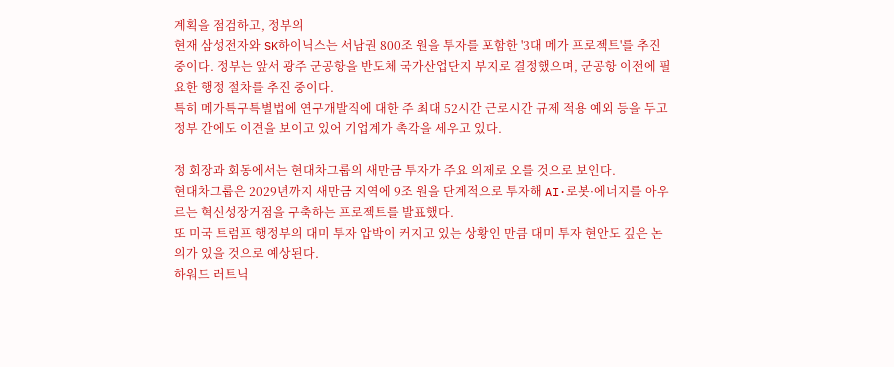계획을 점검하고, 정부의
현재 삼성전자와 SK하이닉스는 서남권 800조 원을 투자를 포함한 '3대 메가 프로젝트'를 추진 중이다. 정부는 앞서 광주 군공항을 반도체 국가산업단지 부지로 결정했으며, 군공항 이전에 필요한 행정 절차를 추진 중이다.
특히 메가특구특별법에 연구개발직에 대한 주 최대 52시간 근로시간 규제 적용 예외 등을 두고 정부 간에도 이견을 보이고 있어 기업계가 촉각을 세우고 있다.

정 회장과 회동에서는 현대차그룹의 새만금 투자가 주요 의제로 오를 것으로 보인다.
현대차그룹은 2029년까지 새만금 지역에 9조 원을 단계적으로 투자해 AI·로봇·에너지를 아우르는 혁신성장거점을 구축하는 프로젝트를 발표했다.
또 미국 트럼프 행정부의 대미 투자 압박이 커지고 있는 상황인 만큼 대미 투자 현안도 깊은 논의가 있을 것으로 예상된다.
하워드 러트닉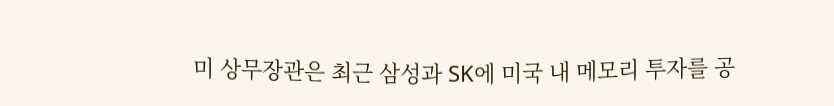미 상무장관은 최근 삼성과 SK에 미국 내 메모리 투자를 공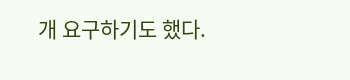개 요구하기도 했다.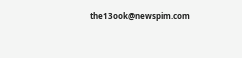the13ook@newspim.com